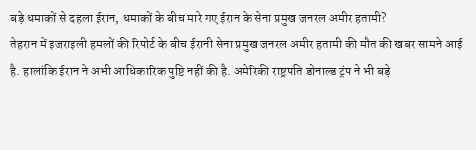बड़े धमाकों से दहला ईरान, धमाकों के बीच मारे गए ईरान के सेना प्रमुख जनरल अमीर हतामी?
तेहरान में इजराइली हमलों की रिपोर्ट के बीच ईरानी सेना प्रमुख जनरल अमीर हतामी की मौत की खबर सामने आई है. हालांकि ईरान ने अभी आधिकारिक पुष्टि नहीं की है. अमेरिकी राष्ट्रपति डोनाल्ड ट्रंप ने भी बड़े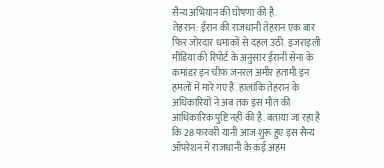सैन्य अभियान की घोषणा की है.
तेहरान: ईरान की राजधानी तेहरान एक बार फिर जोरदार धमाकों से दहल उठी. इजराइली मीडिया की रिपोर्ट के अनुसार ईरानी सेना के कमांडर इन चीफ जनरल अमीर हतामी इन हमलों में मारे गए हैं. हालांकि तेहरान के अधिकारियों ने अब तक इस मौत की आधिकारिक पुष्टि नहीं की है. बताया जा रहा है कि 28 फरवरी यानी आज शुरू हुए इस सैन्य ऑपरेशन में राजधानी के कई अहम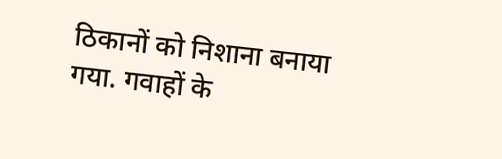ठिकानों को निशाना बनाया गया. गवाहों के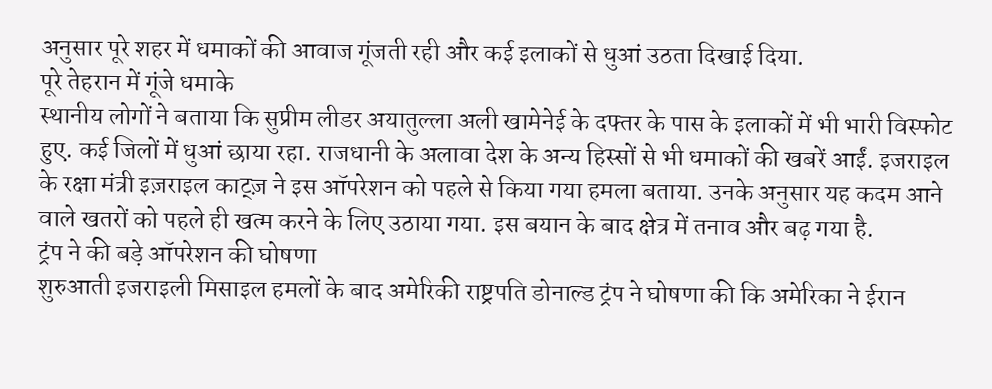अनुसार पूरे शहर में धमाकों की आवाज गूंजती रही और कई इलाकों से धुआं उठता दिखाई दिया.
पूरे तेहरान में गूंजे धमाके
स्थानीय लोगों ने बताया कि सुप्रीम लीडर अयातुल्ला अली खामेनेई के दफ्तर के पास के इलाकों में भी भारी विस्फोट हुए. कई जिलों में धुआं छाया रहा. राजधानी के अलावा देश के अन्य हिस्सों से भी धमाकों की खबरें आईं. इजराइल के रक्षा मंत्री इज़राइल काट्ज़ ने इस ऑपरेशन को पहले से किया गया हमला बताया. उनके अनुसार यह कदम आने वाले खतरों को पहले ही खत्म करने के लिए उठाया गया. इस बयान के बाद क्षेत्र में तनाव और बढ़ गया है.
ट्रंप ने की बड़े ऑपरेशन की घोषणा
शुरुआती इजराइली मिसाइल हमलों के बाद अमेरिकी राष्ट्रपति डोनाल्ड ट्रंप ने घोषणा की कि अमेरिका ने ईरान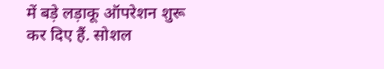में बड़े लड़ाकू ऑपरेशन शुरू कर दिए हैं. सोशल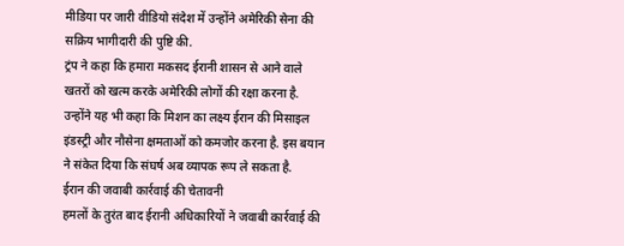मीडिया पर जारी वीडियो संदेश में उन्होंने अमेरिकी सेना की सक्रिय भागीदारी की पुष्टि की.
ट्रंप ने कहा कि हमारा मकसद ईरानी शासन से आने वाले खतरों को खत्म करके अमेरिकी लोगों की रक्षा करना है. उन्होंने यह भी कहा कि मिशन का लक्ष्य ईरान की मिसाइल इंडस्ट्री और नौसेना क्षमताओं को कमजोर करना है. इस बयान ने संकेत दिया कि संघर्ष अब व्यापक रूप ले सकता है.
ईरान की जवाबी कार्रवाई की चेतावनी
हमलों के तुरंत बाद ईरानी अधिकारियों ने जवाबी कार्रवाई की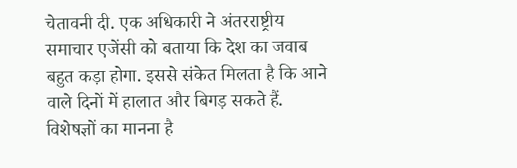चेतावनी दी. एक अधिकारी ने अंतरराष्ट्रीय समाचार एजेंसी को बताया कि देश का जवाब बहुत कड़ा होगा. इससे संकेत मिलता है कि आने वाले दिनों में हालात और बिगड़ सकते हैं.
विशेषज्ञों का मानना है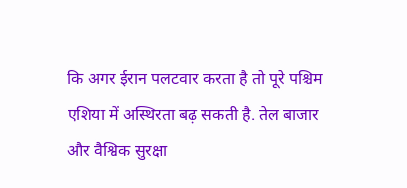कि अगर ईरान पलटवार करता है तो पूरे पश्चिम एशिया में अस्थिरता बढ़ सकती है. तेल बाजार और वैश्विक सुरक्षा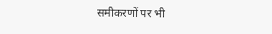समीकरणों पर भी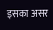इसका असर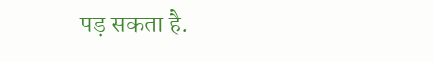पड़ सकता है.